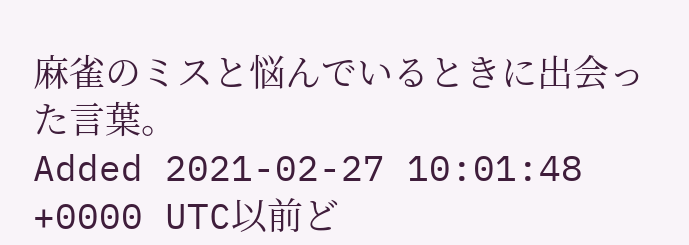麻雀のミスと悩んでいるときに出会った言葉。
Added 2021-02-27 10:01:48 +0000 UTC以前ど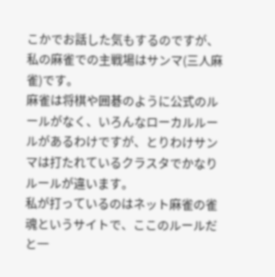こかでお話した気もするのですが、私の麻雀での主戦場はサンマ(三人麻雀)です。
麻雀は将棋や囲碁のように公式のルールがなく、いろんなローカルルールがあるわけですが、とりわけサンマは打たれているクラスタでかなりルールが違います。
私が打っているのはネット麻雀の雀魂というサイトで、ここのルールだと一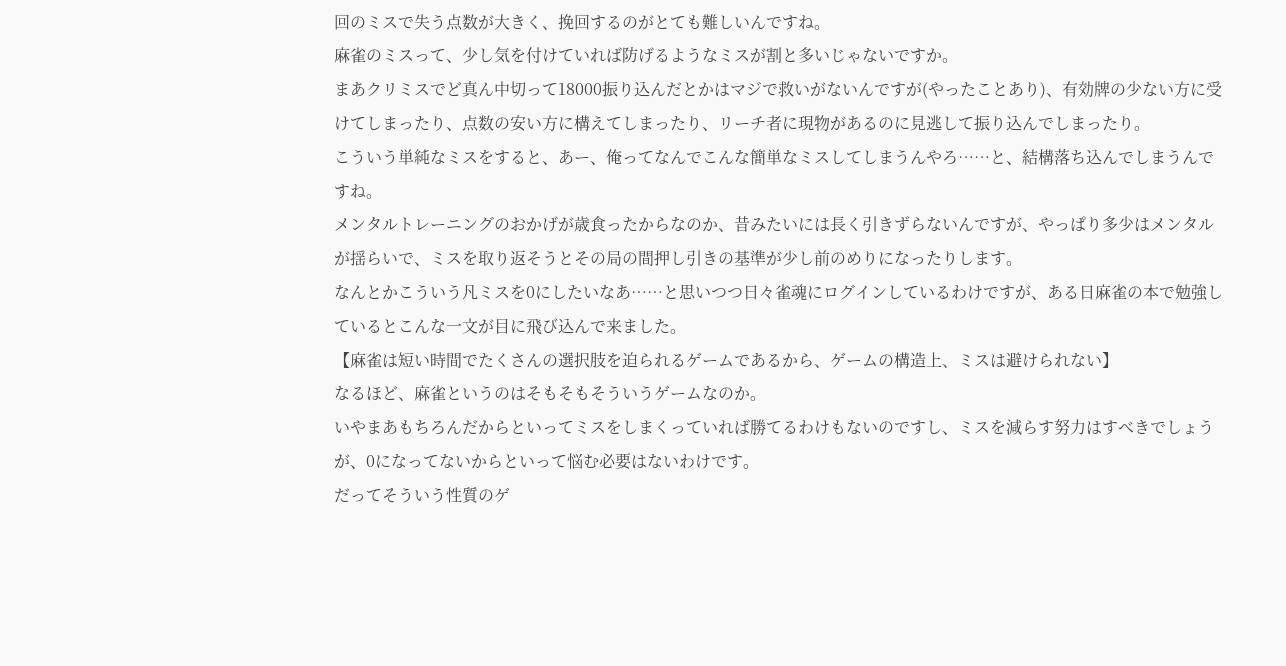回のミスで失う点数が大きく、挽回するのがとても難しいんですね。
麻雀のミスって、少し気を付けていれば防げるようなミスが割と多いじゃないですか。
まあクリミスでど真ん中切って18000振り込んだとかはマジで救いがないんですが(やったことあり)、有効牌の少ない方に受けてしまったり、点数の安い方に構えてしまったり、リーチ者に現物があるのに見逃して振り込んでしまったり。
こういう単純なミスをすると、あー、俺ってなんでこんな簡単なミスしてしまうんやろ……と、結構落ち込んでしまうんですね。
メンタルトレーニングのおかげが歳食ったからなのか、昔みたいには長く引きずらないんですが、やっぱり多少はメンタルが揺らいで、ミスを取り返そうとその局の間押し引きの基準が少し前のめりになったりします。
なんとかこういう凡ミスを0にしたいなあ……と思いつつ日々雀魂にログインしているわけですが、ある日麻雀の本で勉強しているとこんな一文が目に飛び込んで来ました。
【麻雀は短い時間でたくさんの選択肢を迫られるゲームであるから、ゲームの構造上、ミスは避けられない】
なるほど、麻雀というのはそもそもそういうゲームなのか。
いやまあもちろんだからといってミスをしまくっていれば勝てるわけもないのですし、ミスを減らす努力はすべきでしょうが、0になってないからといって悩む必要はないわけです。
だってそういう性質のゲ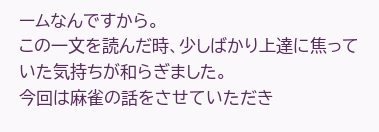ームなんですから。
この一文を読んだ時、少しばかり上達に焦っていた気持ちが和らぎました。
今回は麻雀の話をさせていただき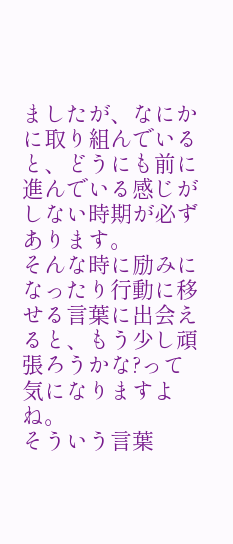ましたが、なにかに取り組んでいると、どうにも前に進んでいる感じがしない時期が必ずあります。
そんな時に励みになったり行動に移せる言葉に出会えると、もう少し頑張ろうかな?って気になりますよね。
そういう言葉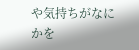や気持ちがなにかを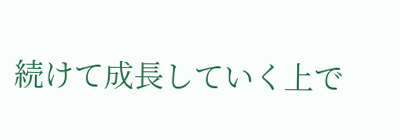続けて成長していく上で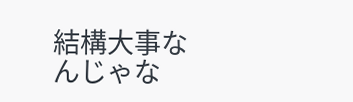結構大事なんじゃな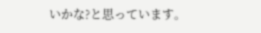いかな?と思っています。